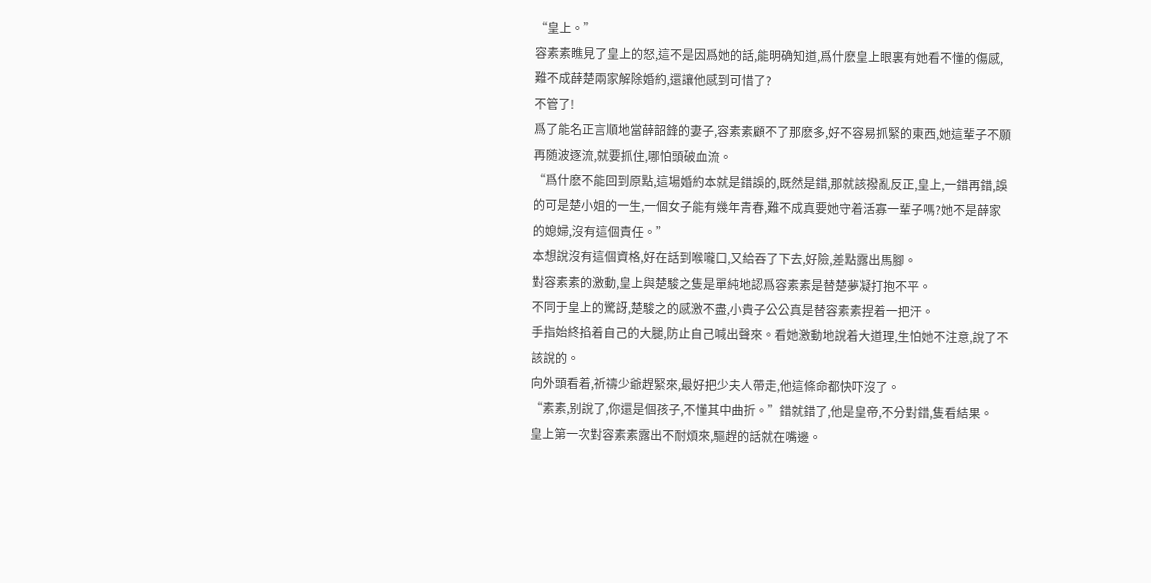“皇上。”
容素素瞧見了皇上的怒,這不是因爲她的話,能明确知道,爲什麽皇上眼裏有她看不懂的傷感,難不成薛楚兩家解除婚約,還讓他感到可惜了?
不管了!
爲了能名正言順地當薛韶鋒的妻子,容素素顧不了那麽多,好不容易抓緊的東西,她這輩子不願再随波逐流,就要抓住,哪怕頭破血流。
“爲什麽不能回到原點,這場婚約本就是錯誤的,既然是錯,那就該撥亂反正,皇上,一錯再錯,誤的可是楚小姐的一生,一個女子能有幾年青春,難不成真要她守着活寡一輩子嗎?她不是薛家的媳婦,沒有這個責任。”
本想說沒有這個資格,好在話到喉嚨口,又給吞了下去,好險,差點露出馬腳。
對容素素的激動,皇上與楚駿之隻是單純地認爲容素素是替楚夢凝打抱不平。
不同于皇上的驚訝,楚駿之的感激不盡,小貴子公公真是替容素素捏着一把汗。
手指始終掐着自己的大腿,防止自己喊出聲來。看她激動地說着大道理,生怕她不注意,說了不該說的。
向外頭看着,祈禱少爺趕緊來,最好把少夫人帶走,他這條命都快吓沒了。
“素素,别說了,你還是個孩子,不懂其中曲折。”錯就錯了,他是皇帝,不分對錯,隻看結果。
皇上第一次對容素素露出不耐煩來,驅趕的話就在嘴邊。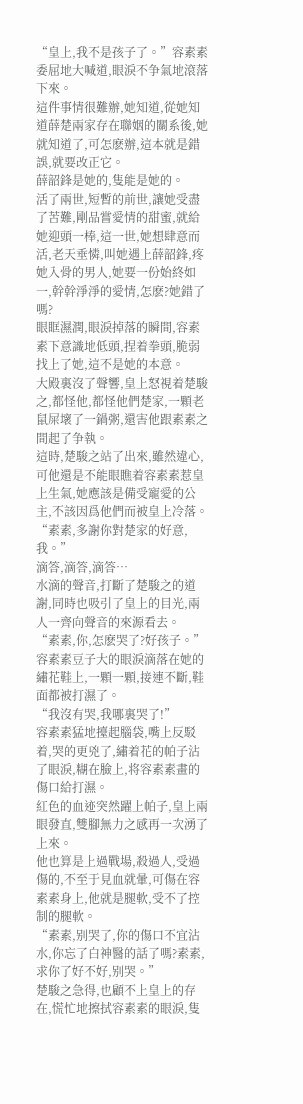“皇上,我不是孩子了。”容素素委屈地大喊道,眼淚不争氣地滾落下來。
這件事情很難辦,她知道,從她知道薛楚兩家存在聯姻的關系後,她就知道了,可怎麽辦,這本就是錯誤,就要改正它。
薛韶鋒是她的,隻能是她的。
活了兩世,短暫的前世,讓她受盡了苦難,剛品嘗愛情的甜蜜,就給她迎頭一棒,這一世,她想肆意而活,老天垂憐,叫她遇上薛韶鋒,疼她入骨的男人,她要一份始終如一,幹幹淨淨的愛情,怎麽?她錯了嗎?
眼眶濕潤,眼淚掉落的瞬間,容素素下意識地低頭,捏着拳頭,脆弱找上了她,這不是她的本意。
大殿裏沒了聲響,皇上怒視着楚駿之,都怪他,都怪他們楚家,一顆老鼠屎壞了一鍋粥,還害他跟素素之間起了争執。
這時,楚駿之站了出來,雖然違心,可他還是不能眼瞧着容素素惹皇上生氣,她應該是備受寵愛的公主,不該因爲他們而被皇上冷落。
“素素,多謝你對楚家的好意,我。”
滴答,滴答,滴答…
水滴的聲音,打斷了楚駿之的道謝,同時也吸引了皇上的目光,兩人一齊向聲音的來源看去。
“素素,你,怎麽哭了?好孩子。”
容素素豆子大的眼淚滴落在她的繡花鞋上,一顆一顆,接連不斷,鞋面都被打濕了。
“我沒有哭,我哪裏哭了!”
容素素猛地擡起腦袋,嘴上反駁着,哭的更兇了,繡着花的帕子沾了眼淚,糊在臉上,将容素素畫的傷口給打濕。
紅色的血迹突然躍上帕子,皇上兩眼發直,雙腳無力之感再一次湧了上來。
他也算是上過戰場,殺過人,受過傷的,不至于見血就暈,可傷在容素素身上,他就是腿軟,受不了控制的腿軟。
“素素,别哭了,你的傷口不宜沾水,你忘了白神醫的話了嗎?素素,求你了好不好,别哭。”
楚駿之急得,也顧不上皇上的存在,慌忙地擦拭容素素的眼淚,隻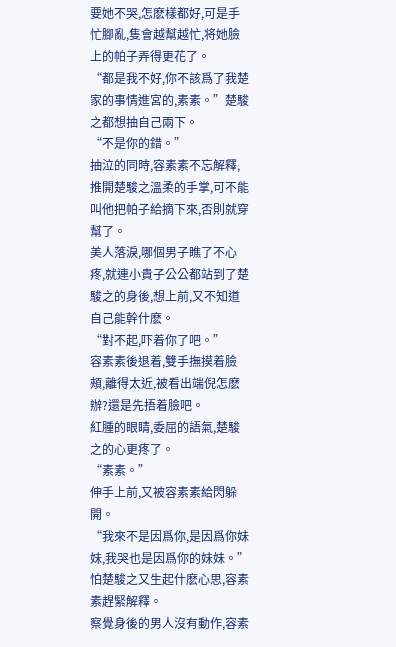要她不哭,怎麽樣都好,可是手忙腳亂,隻會越幫越忙,将她臉上的帕子弄得更花了。
“都是我不好,你不該爲了我楚家的事情進宮的,素素。”楚駿之都想抽自己兩下。
“不是你的錯。”
抽泣的同時,容素素不忘解釋,推開楚駿之溫柔的手掌,可不能叫他把帕子給摘下來,否則就穿幫了。
美人落淚,哪個男子瞧了不心疼,就連小貴子公公都站到了楚駿之的身後,想上前,又不知道自己能幹什麽。
“對不起,吓着你了吧。”
容素素後退着,雙手撫摸着臉頰,離得太近,被看出端倪怎麽辦?還是先捂着臉吧。
紅腫的眼睛,委屈的語氣,楚駿之的心更疼了。
“素素。”
伸手上前,又被容素素給閃躲開。
“我來不是因爲你,是因爲你妹妹,我哭也是因爲你的妹妹。”怕楚駿之又生起什麽心思,容素素趕緊解釋。
察覺身後的男人沒有動作,容素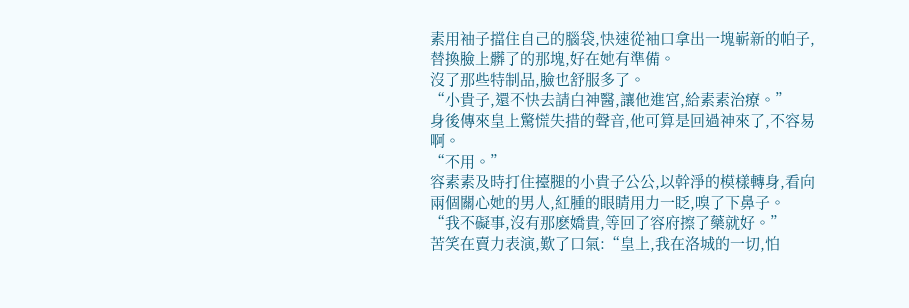素用袖子擋住自己的腦袋,快速從袖口拿出一塊嶄新的帕子,替換臉上髒了的那塊,好在她有準備。
沒了那些特制品,臉也舒服多了。
“小貴子,還不快去請白神醫,讓他進宮,給素素治療。”
身後傳來皇上驚慌失措的聲音,他可算是回過神來了,不容易啊。
“不用。”
容素素及時打住擡腿的小貴子公公,以幹淨的模樣轉身,看向兩個關心她的男人,紅腫的眼睛用力一眨,嗅了下鼻子。
“我不礙事,沒有那麽嬌貴,等回了容府擦了藥就好。”
苦笑在賣力表演,歎了口氣:“皇上,我在洛城的一切,怕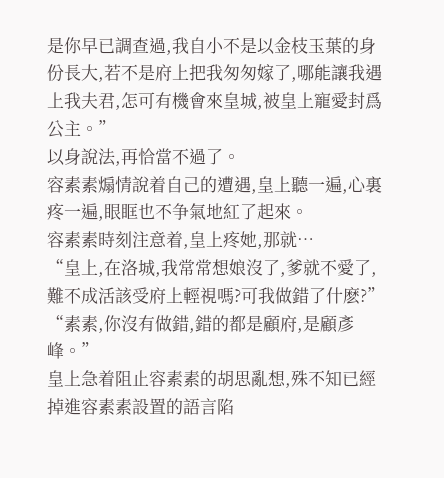是你早已調查過,我自小不是以金枝玉葉的身份長大,若不是府上把我匆匆嫁了,哪能讓我遇上我夫君,怎可有機會來皇城,被皇上寵愛封爲公主。”
以身說法,再恰當不過了。
容素素煽情說着自己的遭遇,皇上聽一遍,心裏疼一遍,眼眶也不争氣地紅了起來。
容素素時刻注意着,皇上疼她,那就…
“皇上,在洛城,我常常想娘沒了,爹就不愛了,難不成活該受府上輕視嗎?可我做錯了什麽?”
“素素,你沒有做錯,錯的都是顧府,是顧彥峰。”
皇上急着阻止容素素的胡思亂想,殊不知已經掉進容素素設置的語言陷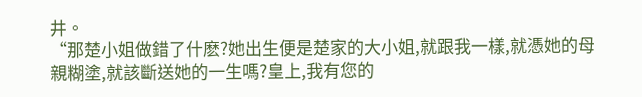井。
“那楚小姐做錯了什麽?她出生便是楚家的大小姐,就跟我一樣,就憑她的母親糊塗,就該斷送她的一生嗎?皇上,我有您的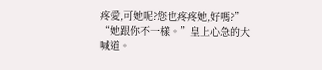疼愛,可她呢?您也疼疼她,好嗎?”
“她跟你不一樣。”皇上心急的大喊道。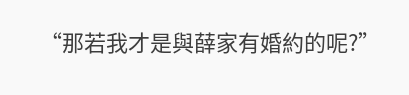“那若我才是與薛家有婚約的呢?”